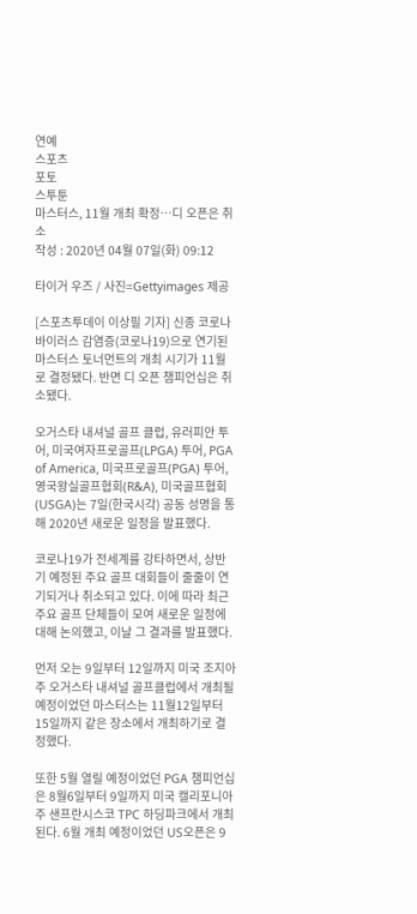연예
스포츠
포토
스투툰
마스터스, 11월 개최 확정…디 오픈은 취소
작성 : 2020년 04월 07일(화) 09:12

타이거 우즈 / 사진=Gettyimages 제공

[스포츠투데이 이상필 기자] 신종 코로나 바이러스 감염증(코로나19)으로 연기된 마스터스 토너먼트의 개최 시기가 11월로 결정됐다. 반면 디 오픈 챔피언십은 취소됐다.

오거스타 내셔널 골프 클럽, 유러피안 투어, 미국여자프로골프(LPGA) 투어, PGA of America, 미국프로골프(PGA) 투어, 영국왕실골프협회(R&A), 미국골프협회(USGA)는 7일(한국시각) 공동 성명을 통해 2020년 새로운 일정을 발표했다.

코로나19가 전세계를 강타하면서, 상반기 예정된 주요 골프 대회들이 줄줄이 연기되거나 취소되고 있다. 이에 따라 최근 주요 골프 단체들이 모여 새로운 일정에 대해 논의했고, 이날 그 결과를 발표했다.

먼저 오는 9일부터 12일까지 미국 조지아주 오거스타 내셔널 골프클럽에서 개최될 예정이었던 마스터스는 11월12일부터 15일까지 같은 장소에서 개최하기로 결정했다.

또한 5월 열릴 예정이었던 PGA 챔피언십은 8월6일부터 9일까지 미국 캘리포니아주 샌프란시스코 TPC 하딩파크에서 개최된다. 6월 개최 예정이었던 US오픈은 9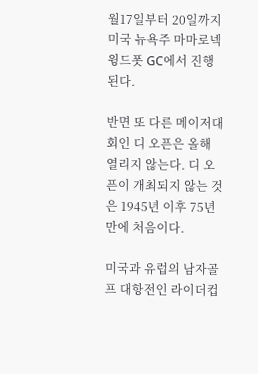월17일부터 20일까지 미국 뉴욕주 마마로넥 윙드폿 GC에서 진행된다.

반면 또 다른 메이저대회인 디 오픈은 올해 열리지 않는다. 디 오픈이 개최되지 않는 것은 1945년 이후 75년 만에 처음이다.

미국과 유럽의 남자골프 대항전인 라이더컵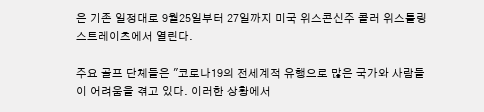은 기존 일정대로 9월25일부터 27일까지 미국 위스콘신주 콜러 위스틀링 스트레이츠에서 열린다.

주요 골프 단체들은 "코로나19의 전세계적 유행으로 많은 국가와 사람들이 어려움을 겪고 있다. 이러한 상황에서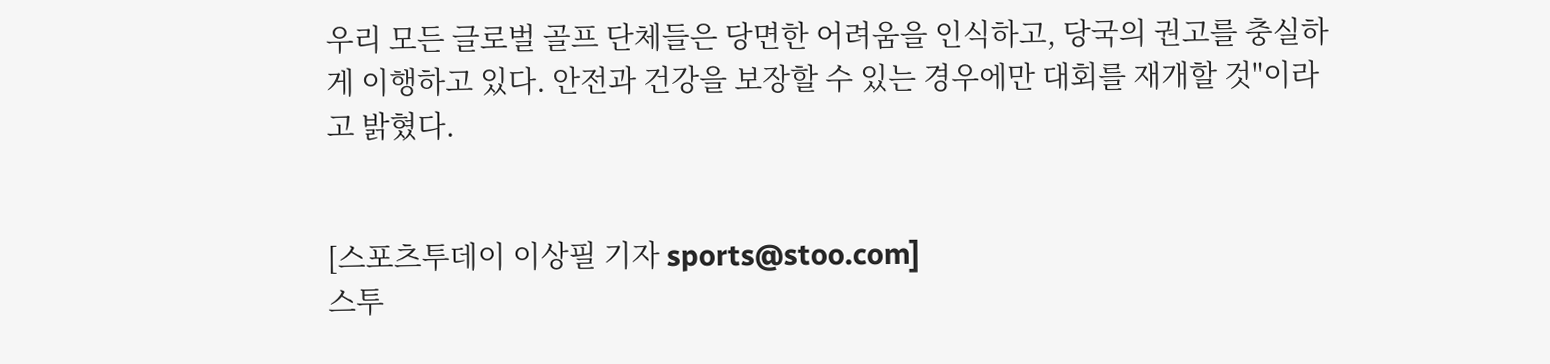우리 모든 글로벌 골프 단체들은 당면한 어려움을 인식하고, 당국의 권고를 충실하게 이행하고 있다. 안전과 건강을 보장할 수 있는 경우에만 대회를 재개할 것"이라고 밝혔다.


[스포츠투데이 이상필 기자 sports@stoo.com]
스투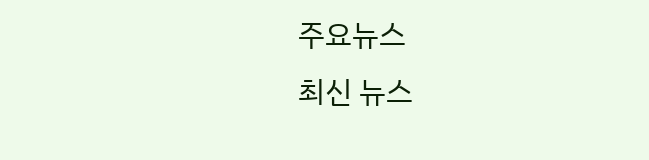주요뉴스
최신 뉴스